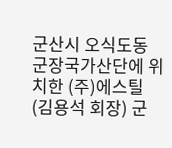군산시 오식도동 군장국가산단에 위치한 (주)에스틸(김용석 회장) 군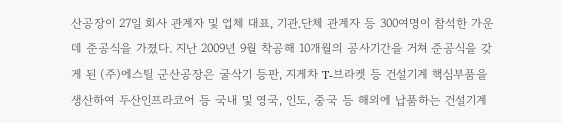산공장이 27일 회사 관계자 및 업체 대표, 기관․단체 관계자 등 300여명이 참석한 가운데 준공식을 가졌다. 지난 2009년 9월 착공해 10개월의 공사기간을 거쳐 준공식을 갖게 된 (주)에스틸 군산공장은 굴삭기 등판, 지게차 T-브라켓 등 건설기계 핵심부품을 생산하여 두산인프라코어 등 국내 및 영국, 인도, 중국 등 해외에 납품하는 건설기계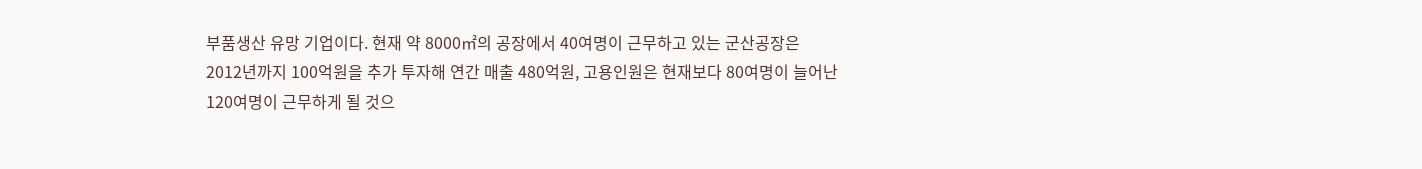부품생산 유망 기업이다. 현재 약 8000㎡의 공장에서 40여명이 근무하고 있는 군산공장은 2012년까지 100억원을 추가 투자해 연간 매출 480억원, 고용인원은 현재보다 80여명이 늘어난 120여명이 근무하게 될 것으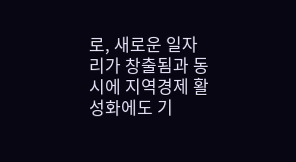로, 새로운 일자리가 창출됨과 동시에 지역경제 활성화에도 기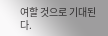여할 것으로 기대된다.